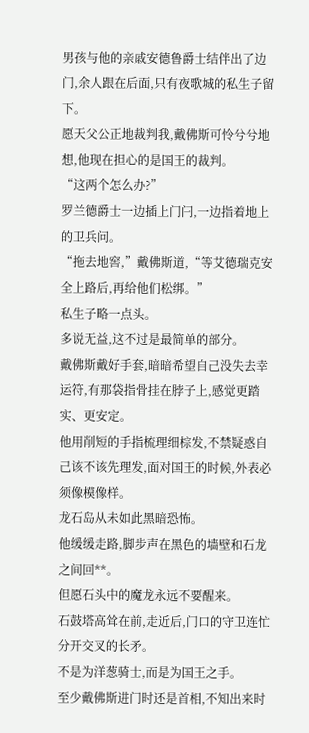男孩与他的亲戚安德鲁爵士结伴出了边门,余人跟在后面,只有夜歌城的私生子留下。
愿天父公正地裁判我,戴佛斯可怜兮兮地想,他现在担心的是国王的裁判。
“这两个怎么办?”
罗兰德爵士一边插上门闩,一边指着地上的卫兵问。
“拖去地窖,”戴佛斯道,“等艾德瑞克安全上路后,再给他们松绑。”
私生子略一点头。
多说无益,这不过是最简单的部分。
戴佛斯戴好手套,暗暗希望自己没失去幸运符,有那袋指骨挂在脖子上,感觉更踏实、更安定。
他用削短的手指梳理细棕发,不禁疑惑自己该不该先理发,面对国王的时候,外表必须像模像样。
龙石岛从未如此黑暗恐怖。
他缓缓走路,脚步声在黑色的墙壁和石龙之间回**。
但愿石头中的魔龙永远不要醒来。
石鼓塔高耸在前,走近后,门口的守卫连忙分开交叉的长矛。
不是为洋葱骑士,而是为国王之手。
至少戴佛斯进门时还是首相,不知出来时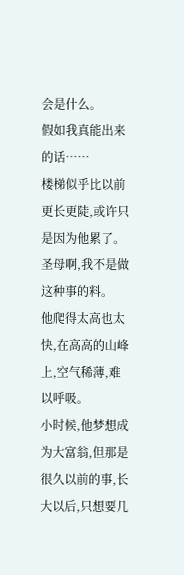会是什么。
假如我真能出来的话……
楼梯似乎比以前更长更陡,或许只是因为他累了。
圣母啊,我不是做这种事的料。
他爬得太高也太快,在高高的山峰上,空气稀薄,难以呼吸。
小时候,他梦想成为大富翁,但那是很久以前的事,长大以后,只想要几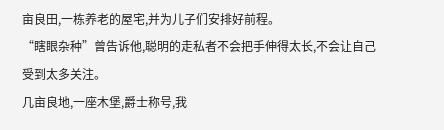亩良田,一栋养老的屋宅,并为儿子们安排好前程。
“瞎眼杂种”曾告诉他,聪明的走私者不会把手伸得太长,不会让自己受到太多关注。
几亩良地,一座木堡,爵士称号,我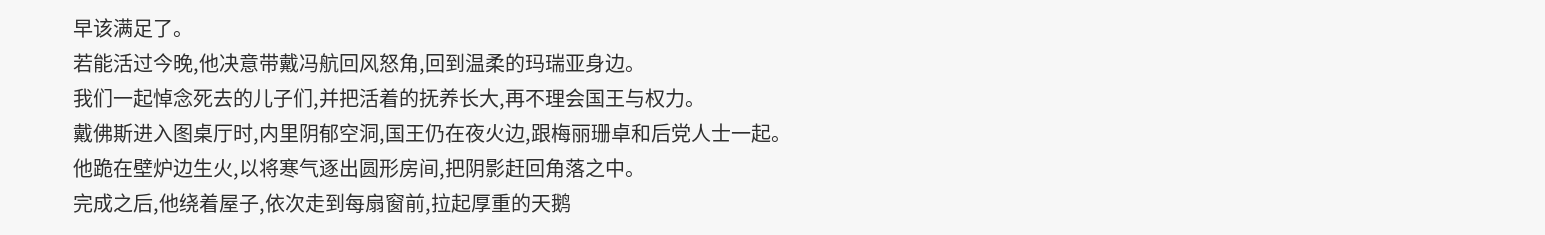早该满足了。
若能活过今晚,他决意带戴冯航回风怒角,回到温柔的玛瑞亚身边。
我们一起悼念死去的儿子们,并把活着的抚养长大,再不理会国王与权力。
戴佛斯进入图桌厅时,内里阴郁空洞,国王仍在夜火边,跟梅丽珊卓和后党人士一起。
他跪在壁炉边生火,以将寒气逐出圆形房间,把阴影赶回角落之中。
完成之后,他绕着屋子,依次走到每扇窗前,拉起厚重的天鹅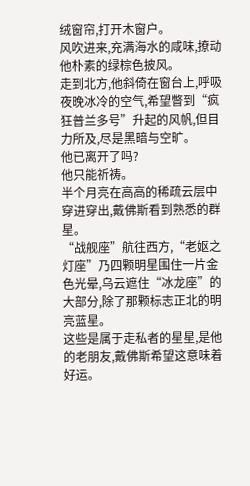绒窗帘,打开木窗户。
风吹进来,充满海水的咸味,撩动他朴素的绿棕色披风。
走到北方,他斜倚在窗台上,呼吸夜晚冰冷的空气,希望瞥到“疯狂普兰多号”升起的风帆,但目力所及,尽是黑暗与空旷。
他已离开了吗?
他只能祈祷。
半个月亮在高高的稀疏云层中穿进穿出,戴佛斯看到熟悉的群星。
“战舰座”航往西方,“老妪之灯座”乃四颗明星围住一片金色光晕,乌云遮住“冰龙座”的大部分,除了那颗标志正北的明亮蓝星。
这些是属于走私者的星星,是他的老朋友,戴佛斯希望这意味着好运。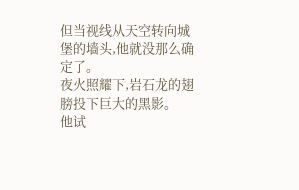但当视线从天空转向城堡的墙头,他就没那么确定了。
夜火照耀下,岩石龙的翅膀投下巨大的黑影。
他试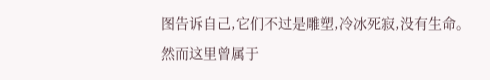图告诉自己,它们不过是雕塑,冷冰死寂,没有生命。
然而这里曾属于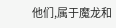他们,属于魔龙和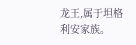龙王,属于坦格利安家族。